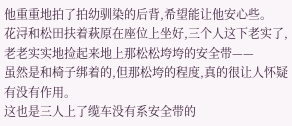他重重地拍了拍幼驯染的后背,希望能让他安心些。
花浔和松田扶着萩原在座位上坐好,三个人这下老实了,老老实实地捡起来地上那松松垮垮的安全带——
虽然是和椅子绑着的,但那松垮的程度,真的很让人怀疑有没有作用。
这也是三人上了缆车没有系安全带的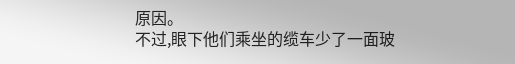原因。
不过,眼下他们乘坐的缆车少了一面玻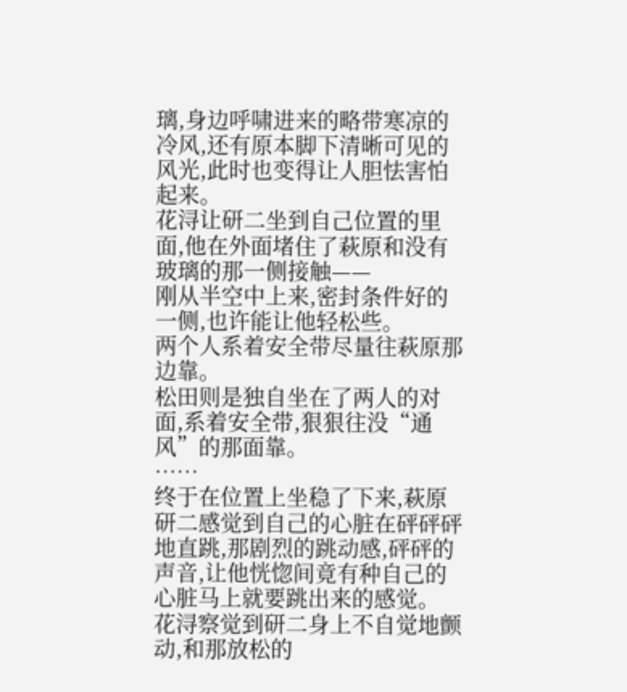璃,身边呼啸进来的略带寒凉的冷风,还有原本脚下清晰可见的风光,此时也变得让人胆怯害怕起来。
花浔让研二坐到自己位置的里面,他在外面堵住了萩原和没有玻璃的那一侧接触——
刚从半空中上来,密封条件好的一侧,也许能让他轻松些。
两个人系着安全带尽量往萩原那边靠。
松田则是独自坐在了两人的对面,系着安全带,狠狠往没“通风”的那面靠。
……
终于在位置上坐稳了下来,萩原研二感觉到自己的心脏在砰砰砰地直跳,那剧烈的跳动感,砰砰的声音,让他恍惚间竟有种自己的心脏马上就要跳出来的感觉。
花浔察觉到研二身上不自觉地颤动,和那放松的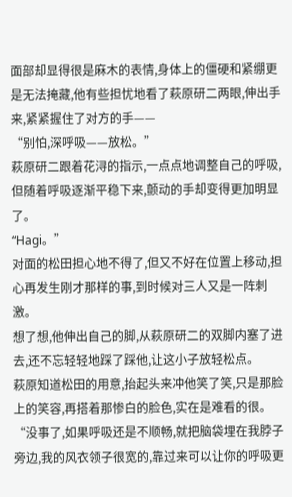面部却显得很是麻木的表情,身体上的僵硬和紧绷更是无法掩藏,他有些担忧地看了萩原研二两眼,伸出手来,紧紧握住了对方的手——
“别怕,深呼吸——放松。”
萩原研二跟着花浔的指示,一点点地调整自己的呼吸,但随着呼吸逐渐平稳下来,颤动的手却变得更加明显了。
“Hagi。”
对面的松田担心地不得了,但又不好在位置上移动,担心再发生刚才那样的事,到时候对三人又是一阵刺激。
想了想,他伸出自己的脚,从萩原研二的双脚内塞了进去,还不忘轻轻地踩了踩他,让这小子放轻松点。
萩原知道松田的用意,抬起头来冲他笑了笑,只是那脸上的笑容,再搭着那惨白的脸色,实在是难看的很。
“没事了,如果呼吸还是不顺畅,就把脑袋埋在我脖子旁边,我的风衣领子很宽的,靠过来可以让你的呼吸更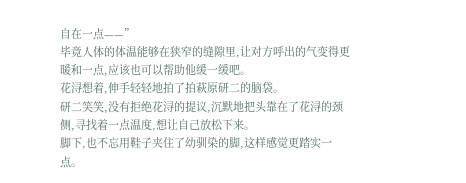自在一点——”
毕竟人体的体温能够在狭窄的缝隙里,让对方呼出的气变得更暖和一点,应该也可以帮助他缓一缓吧。
花浔想着,伸手轻轻地拍了拍萩原研二的脑袋。
研二笑笑,没有拒绝花浔的提议,沉默地把头靠在了花浔的颈侧,寻找着一点温度,想让自己放松下来。
脚下,也不忘用鞋子夹住了幼驯染的脚,这样感觉更踏实一点。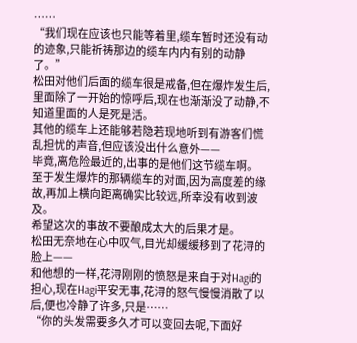……
“我们现在应该也只能等着里,缆车暂时还没有动的迹象,只能祈祷那边的缆车内内有别的动静了。”
松田对他们后面的缆车很是戒备,但在爆炸发生后,里面除了一开始的惊呼后,现在也渐渐没了动静,不知道里面的人是死是活。
其他的缆车上还能够若隐若现地听到有游客们慌乱担忧的声音,但应该没出什么意外——
毕竟,离危险最近的,出事的是他们这节缆车啊。
至于发生爆炸的那辆缆车的对面,因为高度差的缘故,再加上横向距离确实比较远,所幸没有收到波及。
希望这次的事故不要酿成太大的后果才是。
松田无奈地在心中叹气,目光却缓缓移到了花浔的脸上——
和他想的一样,花浔刚刚的愤怒是来自于对Hagi的担心,现在Hagi平安无事,花浔的怒气慢慢消散了以后,便也冷静了许多,只是……
“你的头发需要多久才可以变回去呢,下面好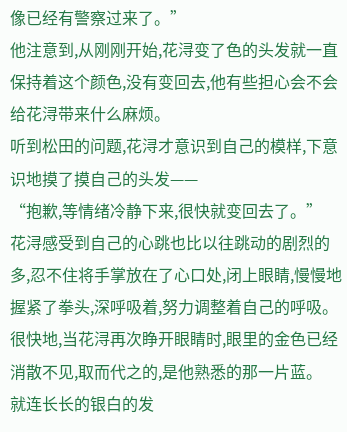像已经有警察过来了。”
他注意到,从刚刚开始,花浔变了色的头发就一直保持着这个颜色,没有变回去,他有些担心会不会给花浔带来什么麻烦。
听到松田的问题,花浔才意识到自己的模样,下意识地摸了摸自己的头发——
“抱歉,等情绪冷静下来,很快就变回去了。”
花浔感受到自己的心跳也比以往跳动的剧烈的多,忍不住将手掌放在了心口处,闭上眼睛,慢慢地握紧了拳头,深呼吸着,努力调整着自己的呼吸。
很快地,当花浔再次睁开眼睛时,眼里的金色已经消散不见,取而代之的,是他熟悉的那一片蓝。
就连长长的银白的发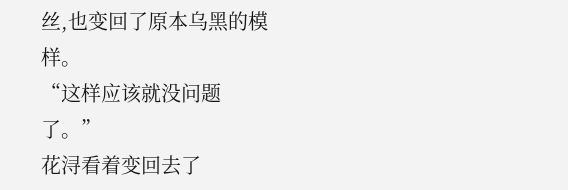丝,也变回了原本乌黑的模样。
“这样应该就没问题了。”
花浔看着变回去了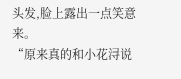头发,脸上露出一点笑意来。
“原来真的和小花浔说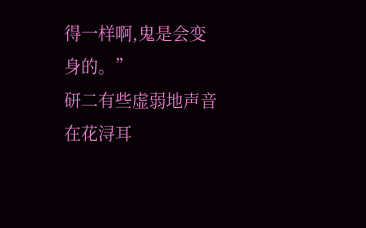得一样啊,鬼是会变身的。”
研二有些虚弱地声音在花浔耳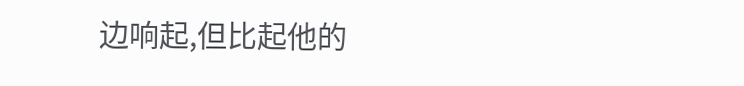边响起,但比起他的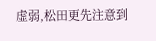虚弱,松田更先注意到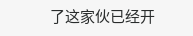了这家伙已经开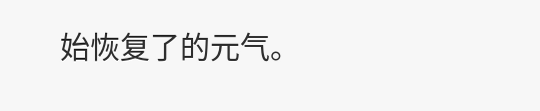始恢复了的元气。